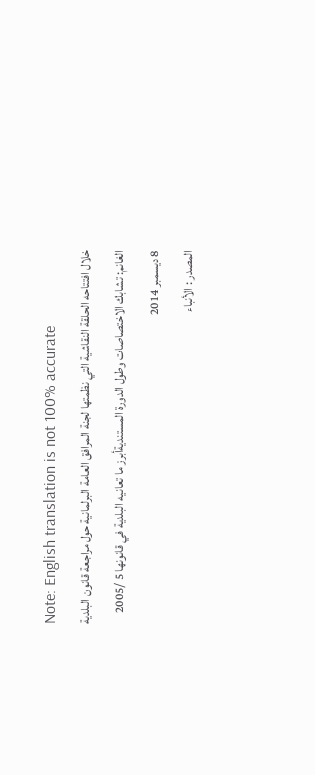Note: English translation is not 100% accurate
خلال افتتاحه الحلقة النقاشية التي نظمتها لجنة المرافق العامة البرلمانية حول مراجعة قانون البلدية
الغانم: تشابك الاختصاصات وطول الدورة المستنديةأبرز ما تعانيه البلدية في قانونها 5 /2005
8 ديسمبر 2014
المصدر : الأنباء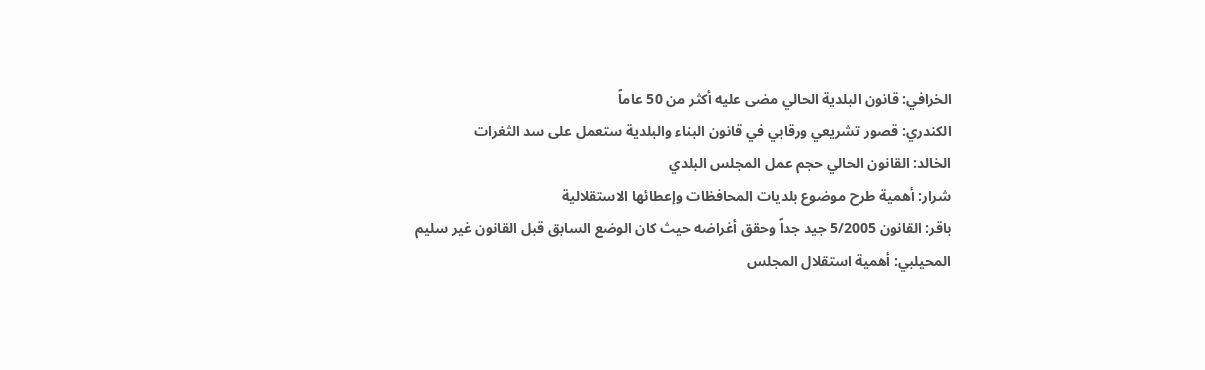الخرافي: قانون البلدية الحالي مضى عليه أكثر من 50 عاماً
الكندري: قصور تشريعي ورقابي في قانون البناء والبلدية ستعمل على سد الثغرات
الخالد: القانون الحالي حجم عمل المجلس البلدي
شرار: أهمية طرح موضوع بلديات المحافظات وإعطائها الاستقلالية
باقر: القانون 5/2005 جيد جداً وحقق أغراضه حيث كان الوضع السابق قبل القانون غير سليم
المحيلبي: أهمية استقلال المجلس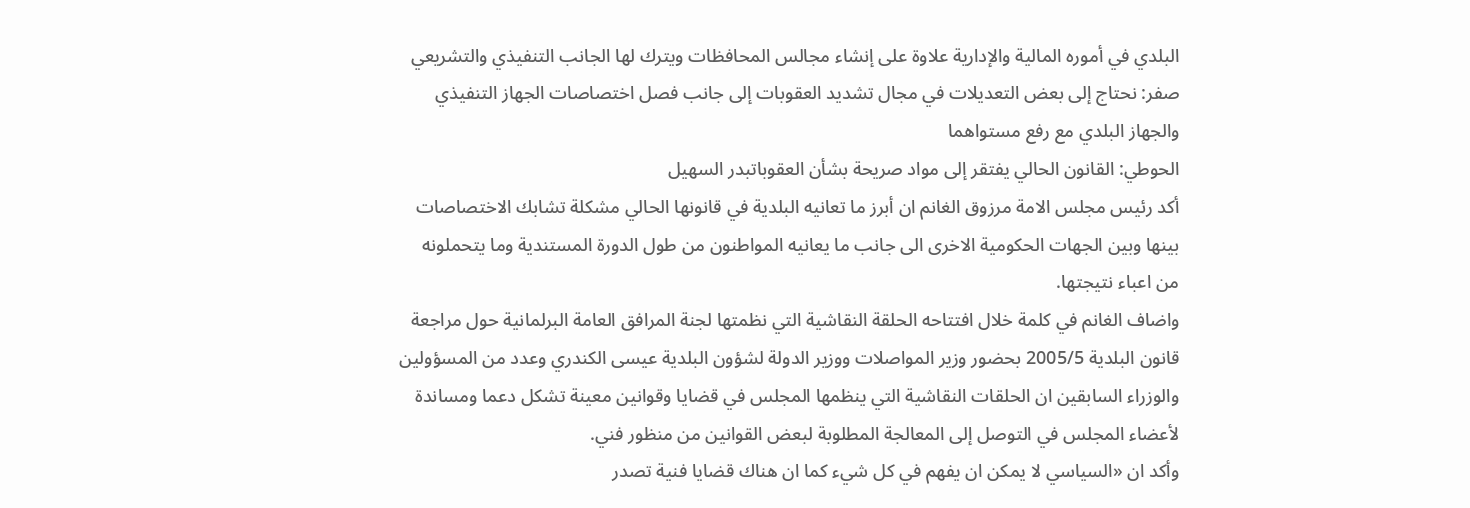البلدي في أموره المالية والإدارية علاوة على إنشاء مجالس المحافظات ويترك لها الجانب التنفيذي والتشريعي
صفر: نحتاج إلى بعض التعديلات في مجال تشديد العقوبات إلى جانب فصل اختصاصات الجهاز التنفيذي والجهاز البلدي مع رفع مستواهما
الحوطي: القانون الحالي يفتقر إلى مواد صريحة بشأن العقوباتبدر السهيل
أكد رئيس مجلس الامة مرزوق الغانم ان أبرز ما تعانيه البلدية في قانونها الحالي مشكلة تشابك الاختصاصات بينها وبين الجهات الحكومية الاخرى الى جانب ما يعانيه المواطنون من طول الدورة المستندية وما يتحملونه من اعباء نتيجتها.
واضاف الغانم في كلمة خلال افتتاحه الحلقة النقاشية التي نظمتها لجنة المرافق العامة البرلمانية حول مراجعة قانون البلدية 2005/5 بحضور وزير المواصلات ووزير الدولة لشؤون البلدية عيسى الكندري وعدد من المسؤولين والوزراء السابقين ان الحلقات النقاشية التي ينظمها المجلس في قضايا وقوانين معينة تشكل دعما ومساندة لأعضاء المجلس في التوصل إلى المعالجة المطلوبة لبعض القوانين من منظور فني.
وأكد ان «السياسي لا يمكن ان يفهم في كل شيء كما ان هناك قضايا فنية تصدر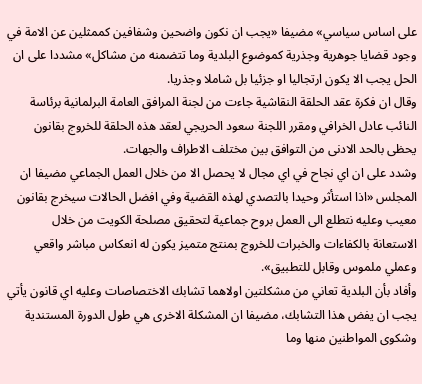على اساس سياسي» مضيفا «يجب ان نكون واضحين وشفافين كممثلين عن الامة في وجود قضايا جوهرية وجذرية كموضوع البلدية وما تتضمنه من مشاكل» مشددا على ان الحل يجب الا يكون ارتجاليا او جزئيا بل شاملا وجذريا.
وقال ان فكرة عقد الحلقة النقاشية جاءت من لجنة المرافق العامة البرلمانية برئاسة النائب عادل الخرافي ومقرر اللجنة سعود الحريجي لعقد هذه الحلقة للخروج بقانون يحظى بالحد الادنى من التوافق بين مختلف الاطراف والجهات.
وشدد على ان اي نجاح في اي مجال لا يحصل الا من خلال العمل الجماعي مضيفا ان المجلس «اذا استأثر وحيدا بالتصدي لهذه القضية وفي افضل الحالات سيخرج بقانون معيب وعليه نتطلع الى العمل بروح جماعية لتحقيق مصلحة الكويت من خلال الاستعانة بالكفاءات والخبرات للخروج بمنتج متميز يكون له انعكاس مباشر واقعي وعملي ملموس وقابل للتطبيق».
وأفاد بأن البلدية تعاني من مشكلتين اولاهما تشابك الاختصاصات وعليه اي قانون يأتي يجب ان يفض هذا التشابك، مضيفا ان المشكلة الاخرى هي طول الدورة المستندية وشكوى المواطنين منها وما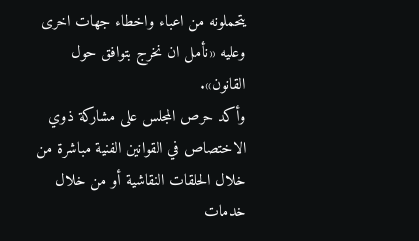يتحملونه من اعباء واخطاء جهات اخرى وعليه «نأمل ان نخرج بتوافق حول القانون».
وأكد حرص المجلس على مشاركة ذوي الاختصاص في القوانين الفنية مباشرة من خلال الحلقات النقاشية أو من خلال خدمات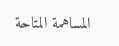المساهمة المتاحة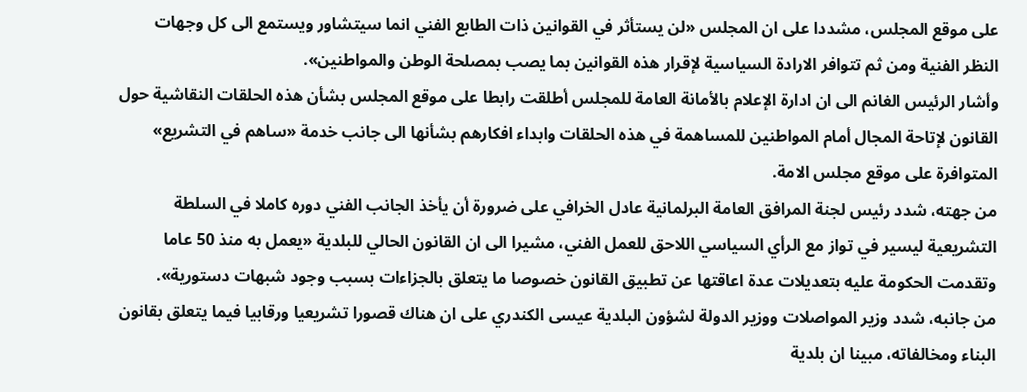على موقع المجلس، مشددا على ان المجلس «لن يستأثر في القوانين ذات الطابع الفني انما سيتشاور ويستمع الى كل وجهات النظر الفنية ومن ثم تتوافر الارادة السياسية لإقرار هذه القوانين بما يصب بمصلحة الوطن والمواطنين».
وأشار الرئيس الغانم الى ان ادارة الإعلام بالأمانة العامة للمجلس أطلقت رابطا على موقع المجلس بشأن هذه الحلقات النقاشية حول القانون لإتاحة المجال أمام المواطنين للمساهمة في هذه الحلقات وابداء افكارهم بشأنها الى جانب خدمة «ساهم في التشريع» المتوافرة على موقع مجلس الامة.
من جهته، شدد رئيس لجنة المرافق العامة البرلمانية عادل الخرافي على ضرورة أن يأخذ الجانب الفني دوره كاملا في السلطة التشريعية ليسير في تواز مع الرأي السياسي اللاحق للعمل الفني، مشيرا الى ان القانون الحالي للبلدية «يعمل به منذ 50 عاما وتقدمت الحكومة عليه بتعديلات عدة اعاقتها عن تطبيق القانون خصوصا ما يتعلق بالجزاءات بسبب وجود شبهات دستورية».
من جانبه، شدد وزير المواصلات ووزير الدولة لشؤون البلدية عيسى الكندري على ان هناك قصورا تشريعيا ورقابيا فيما يتعلق بقانون البناء ومخالفاته، مبينا ان بلدية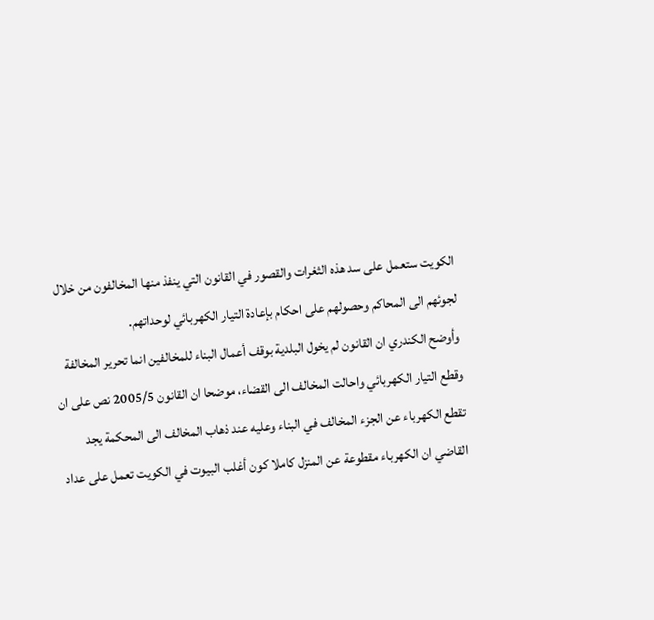الكويت ستعمل على سد هذه الثغرات والقصور في القانون التي ينفذ منها المخالفون من خلال لجوئهم الى المحاكم وحصولهم على احكام بإعادة التيار الكهربائي لوحداتهم.
وأوضح الكندري ان القانون لم يخول البلدية بوقف أعمال البناء للمخالفين انما تحرير المخالفة وقطع التيار الكهربائي واحالت المخالف الى القضاء، موضحا ان القانون 2005/5 نص على ان تقطع الكهرباء عن الجزء المخالف في البناء وعليه عند ذهاب المخالف الى المحكمة يجد القاضي ان الكهرباء مقطوعة عن المنزل كاملا كون أغلب البيوت في الكويت تعمل على عداد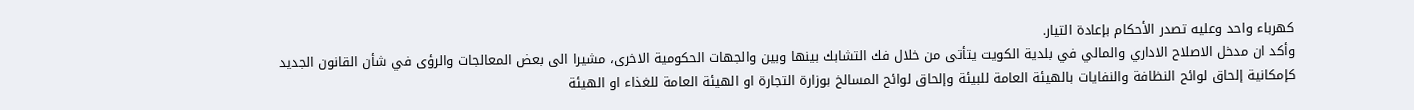كهرباء واحد وعليه تصدر الأحكام بإعادة التيار.
وأكد ان مدخل الاصلاح الاداري والمالي في بلدية الكويت يتأتى من خلال فك التشابك بينها وبين والجهات الحكومية الاخرى، مشيرا الى بعض المعالجات والرؤى في شأن القانون الجديد كإمكانية إلحاق لوائح النظافة والنفايات بالهيئة العامة للبيئة وإلحاق لوائح المسالخ بوزارة التجارة او الهيئة العامة للغذاء او الهيئة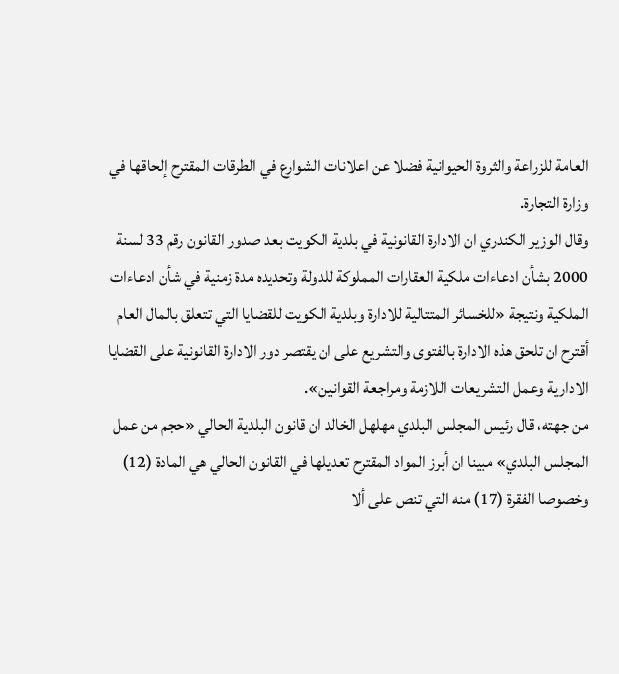العامة للزراعة والثروة الحيوانية فضلا عن اعلانات الشوارع في الطرقات المقترح إلحاقها في وزارة التجارة.
وقال الوزير الكندري ان الادارة القانونية في بلدية الكويت بعد صدور القانون رقم 33 لسنة 2000 بشأن ادعاءات ملكية العقارات المملوكة للدولة وتحديده مدة زمنية في شأن ادعاءات الملكية ونتيجة «للخسائر المتتالية للادارة وبلدية الكويت للقضايا التي تتعلق بالمال العام أقترح ان تلحق هذه الادارة بالفتوى والتشريع على ان يقتصر دور الادارة القانونية على القضايا الادارية وعمل التشريعات اللازمة ومراجعة القوانين».
من جهته، قال رئيس المجلس البلدي مهلهل الخالد ان قانون البلدية الحالي «حجم من عمل المجلس البلدي» مبينا ان أبرز المواد المقترح تعديلها في القانون الحالي هي المادة (12) وخصوصا الفقرة (17) منه التي تنص على ألا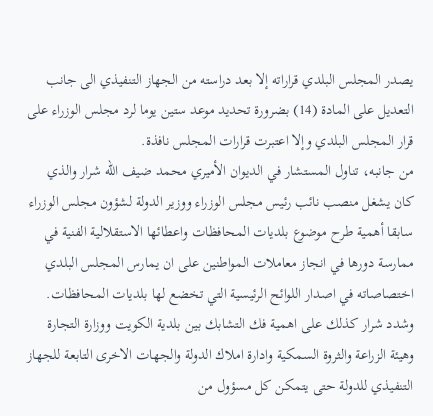يصدر المجلس البلدي قراراته إلا بعد دراسته من الجهاز التنفيذي الى جانب التعديل على المادة (14) بضرورة تحديد موعد ستين يوما لرد مجلس الوزراء على قرار المجلس البلدي وإلا اعتبرت قرارات المجلس نافذة.
من جانبه، تناول المستشار في الديوان الأميري محمد ضيف الله شرار والذي كان يشغل منصب نائب رئيس مجلس الوزراء ووزير الدولة لشؤون مجلس الوزراء سابقا أهمية طرح موضوع بلديات المحافظات واعطائها الاستقلالية الفنية في ممارسة دورها في انجاز معاملات المواطنين على ان يمارس المجلس البلدي اختصاصاته في اصدار اللوائح الرئيسية التي تخضع لها بلديات المحافظات.
وشدد شرار كذلك على اهمية فك التشابك بين بلدية الكويت ووزارة التجارة وهيئة الزراعة والثروة السمكية وادارة املاك الدولة والجهات الاخرى التابعة للجهاز التنفيذي للدولة حتى يتمكن كل مسؤول من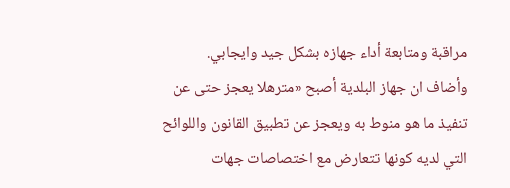مراقبة ومتابعة أداء جهازه بشكل جيد وايجابي.
وأضاف ان جهاز البلدية أصبح «مترهلا يعجز حتى عن تنفيذ ما هو منوط به ويعجز عن تطبيق القانون واللوائح التي لديه كونها تتعارض مع اختصاصات جهات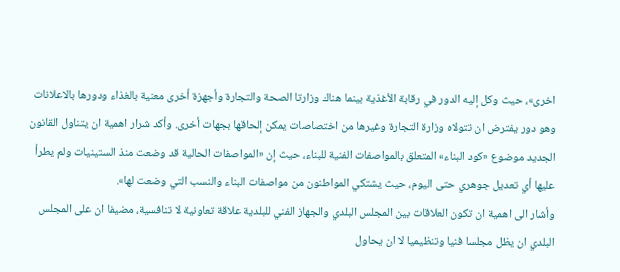اخرى»، حيث وكل إليه الدور في رقابة الأغذية بينما هناك وزارتا الصحة والتجارة وأجهزة أخرى معنية بالغذاء ودورها بالاعلانات وهو دور يفترض ان تتولاه وزارة التجارة وغيرها من اختصاصات يمكن إلحاقها بجهات أخرى. وأكد شرار اهمية ان يتناول القانون الجديد موضوع «كود البناء» المتعلق بالمواصفات الفنية للبناء، حيث إن «المواصفات الحالية قد وضعت منذ الستينيات ولم يطرأ عليها أي تعديل جوهري حتى اليوم، حيث يشتكي المواطنون من مواصفات البناء والنسب التي وضعت لها».
وأشار الى اهمية ان تكون العلاقات بين المجلس البلدي والجهاز الفني للبلدية علاقة تعاونية لا تنافسية، مضيفا ان على المجلس البلدي ان يظل مجلسا فنيا وتنظيميا لا ان يحاول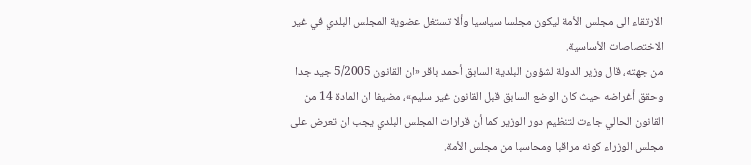الارتقاء الى مجلس الأمة ليكون مجلسا سياسيا وألا تستغل عضوية المجلس البلدي في غير الاختصاصات الأساسية.
من جهته، قال وزير الدولة لشؤون البلدية السابق أحمد باقر «ان القانون 5/2005 جيد جدا وحقق أغراضه حيث كان الوضع السابق قبل القانون غير سليم»، مضيفا ان المادة 14 من القانون الحالي جاءت لتنظيم دور الوزير كما أن قرارات المجلس البلدي يجب ان تعرض على مجلس الوزراء كونه مراقبا ومحاسبا من مجلس الأمة.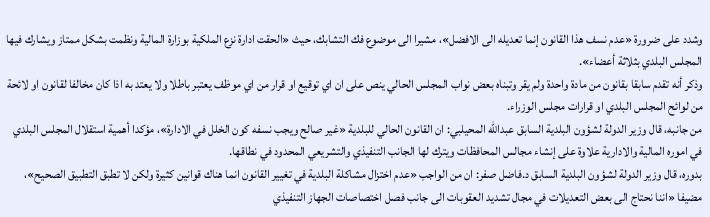وشدد على ضرورة «عدم نسف هذا القانون إنما تعديله الى الافضل»، مشيرا الى موضوع فك التشابك، حيث «الحقت ادارة نزع الملكية بوزارة المالية ونظمت بشكل ممتاز ويشارك فيها المجلس البلدي بثلاثة أعضاء».
وذكر أنه تقدم سابقا بقانون من مادة واحدة ولم يقر وتبناه بعض نواب المجلس الحالي ينص على ان اي توقيع او قرار من اي موظف يعتبر باطلا ولا يعتد به اذا كان مخالفا لقانون او لائحة من لوائح المجلس البلدي او قرارات مجلس الوزراء.
من جانبه، قال وزير الدولة لشؤون البلدية السابق عبدالله المحيلبي: ان القانون الحالي للبلدية «غير صالح ويجب نسفه كون الخلل في الادارة»، مؤكدا أهمية استقلال المجلس البلدي في اموره المالية والادارية علاوة على إنشاء مجالس المحافظات ويترك لها الجانب التنفيذي والتشريعي المحدود في نطاقها.
بدوره، قال وزير الدولة لشؤون البلدية السابق د.فاضل صفر: ان من الواجب «عدم اختزال مشاكلة البلدية في تغيير القانون انما هناك قوانين كثيرة ولكن لا تطبق التطبيق الصحيح»، مضيفا «اننا نحتاج الى بعض التعديلات في مجال تشديد العقوبات الى جانب فصل اختصاصات الجهاز التنفيذي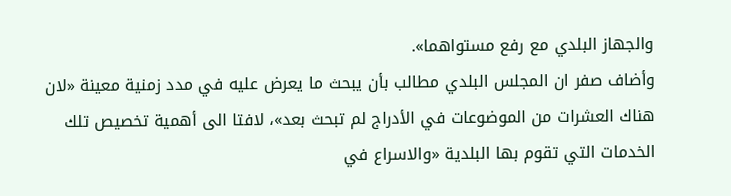والجهاز البلدي مع رفع مستواهما».
وأضاف صفر ان المجلس البلدي مطالب بأن يبحث ما يعرض عليه في مدد زمنية معينة «لان هناك العشرات من الموضوعات في الأدراج لم تبحث بعد»، لافتا الى أهمية تخصيص تلك الخدمات التي تقوم بها البلدية «والاسراع في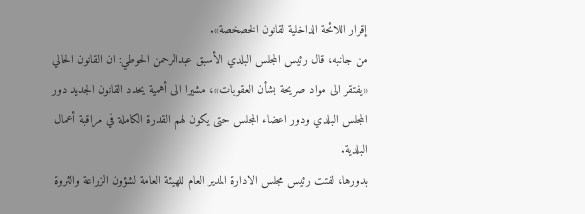إقرار اللائحة الداخلية لقانون الخصخصة».
من جانبه، قال رئيس المجلس البلدي الأسبق عبدالرحمن الحوطي: ان القانون الحالي «يفتقر الى مواد صريحة بشأن العقوبات»، مشيرا الى أهمية يحدد القانون الجديد دور المجلس البلدي ودور اعضاء المجلس حتى يكون لهم القدرة الكاملة في مراقبة أعمال البلدية.
بدورها، لفتت رئيس مجلس الادارة المدير العام للهيئة العامة لشؤون الزراعة والثروة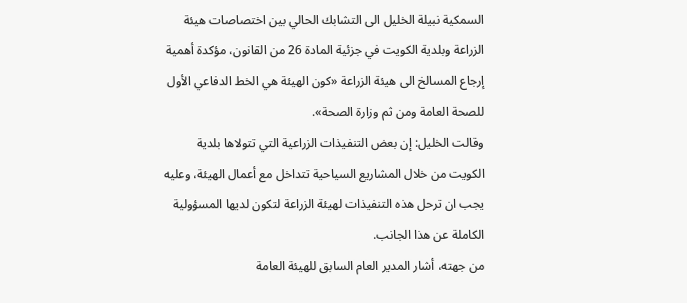السمكية نبيلة الخليل الى التشابك الحالي بين اختصاصات هيئة الزراعة وبلدية الكويت في جزئية المادة 26 من القانون، مؤكدة أهمية إرجاع المسالخ الى هيئة الزراعة «كون الهيئة هي الخط الدفاعي الأول للصحة العامة ومن ثم وزارة الصحة».
وقالت الخليل: إن بعض التنفيذات الزراعية التي تتولاها بلدية الكويت من خلال المشاريع السياحية تتداخل مع أعمال الهيئة، وعليه يجب ان ترحل هذه التنفيذات لهيئة الزراعة لتكون لديها المسؤولية الكاملة عن هذا الجانب.
من جهته، أشار المدير العام السابق للهيئة العامة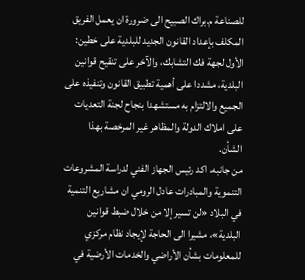للصناعة م.براك الصبيح الى ضرورة ان يعمل الفريق المكلف بإعداد القانون الجديد للبلدية على خطين: الأول لجهة فك التشابك، والآخر على تنقيح قوانين البلدية، مشددا على أهمية تطبيق القانون وتنفيذه على الجميع والالتزام به مستشهدا بنجاح لجنة التعديات على املاك الدولة والمظاهر غير المرخصة بهذا الشأن.
من جانبه، اكد رئيس الجهاز الفني لدراسة المشروعات التنموية والمبادرات عادل الرومي ان مشاريع التنمية في البلاد «لن تسير إلا من خلال ضبط قوانين البلدية»، مشيرا الى الحاجة لإيجاد نظام مركزي للمعلومات بشأن الأراضي والخدمات الأرضية في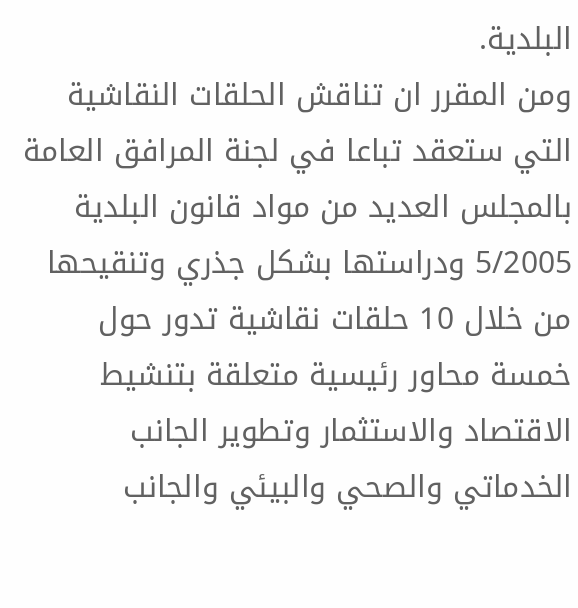البلدية.
ومن المقرر ان تناقش الحلقات النقاشية التي ستعقد تباعا في لجنة المرافق العامة بالمجلس العديد من مواد قانون البلدية 5/2005 ودراستها بشكل جذري وتنقيحها من خلال 10 حلقات نقاشية تدور حول خمسة محاور رئيسية متعلقة بتنشيط الاقتصاد والاستثمار وتطوير الجانب الخدماتي والصحي والبيئي والجانب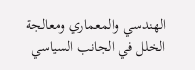الهندسي والمعماري ومعالجة الخلل في الجانب السياسي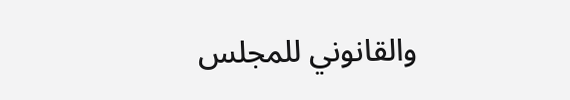والقانوني للمجلس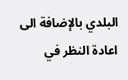البلدي بالإضافة الى اعادة النظر في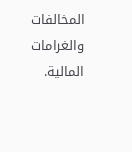المخالفات والغرامات المالية.